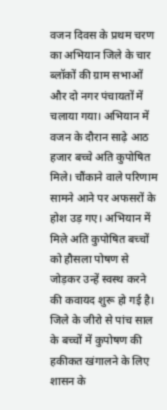वजन दिवस के प्रथम चरण का अभियान जिले के चार ब्लॉकों की ग्राम सभाओं और दो नगर पंचायतों में चलाया गया। अभियान में वजन के दौरान साढ़े आठ हजार बच्चे अति कुपोषित मिले। चौंकाने वाले परिणाम सामने आने पर अफसरों के होश उड़ गए। अभियान में मिले अति कुपोषित बच्चों को हौसला पोषण से जोड़कर उन्हें स्वस्थ करने की कवायद शुरू हो गई है।
जिले के जीरो से पांच साल के बच्चों में कुपोषण की हकीकत खंगालने के लिए शासन के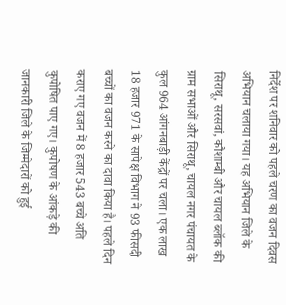निर्देश पर शनिवार को पहले चरण का वजन दिवस अभियान चलाया गया। यह अभियान जिले के सिराथू, सरसवां, कौशाम्बी और चायल ब्लॉक की ग्राम सभाओं और सिराथू, चायल नगर पंचायत के कुल 964 आंगनबाड़ी केंद्रों पर चला। एक लाख 18 हजार 971 के सापेक्ष विभाग ने 93 फीसदी बच्चों का वजन करने का दावा किया है। पहले दिन कराए गए वजन में 8 हजार 543 बच्चे अति कुपोषित पाए गए। कुपोषण के आंकड़े की जानकारी जिले के जिम्मेदारों को हुई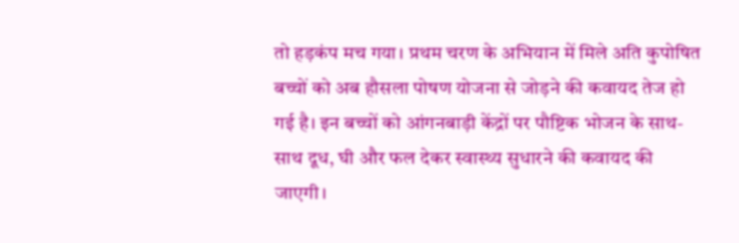तो हड़कंप मच गया। प्रथम चरण के अभियान में मिले अति कुपोषित बच्चों को अब हौसला पोषण योजना से जोड़ने की कवायद तेज हो गई है। इन बच्चों को आंगनबाड़ी केंद्रों पर पौष्टिक भोजन के साथ-साथ दूध, घी और फल देकर स्वास्थ्य सुधारने की कवायद की जाएगी।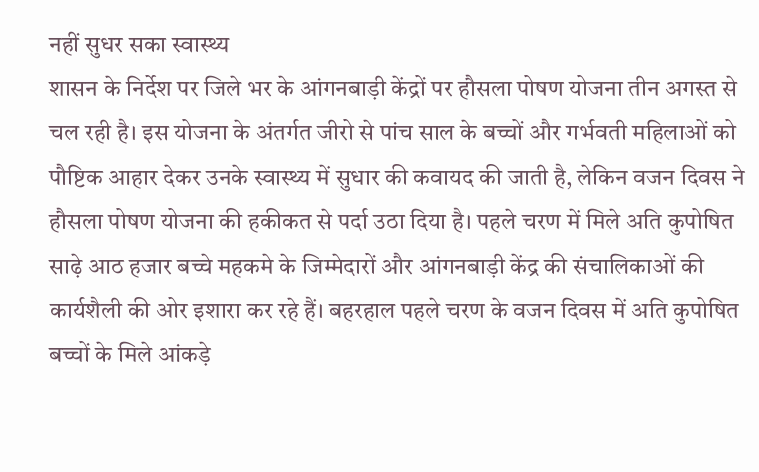नहीं सुधर सका स्वास्थ्य
शासन के निर्देश पर जिले भर के आंगनबाड़ी केंद्रों पर हौसला पोषण योजना तीन अगस्त से चल रही है। इस योजना के अंतर्गत जीरो से पांच साल के बच्चों और गर्भवती महिलाओं को पौष्टिक आहार देकर उनके स्वास्थ्य में सुधार की कवायद की जाती है, लेकिन वजन दिवस ने हौसला पोषण योजना की हकीकत से पर्दा उठा दिया है। पहले चरण में मिले अति कुपोषित साढ़े आठ हजार बच्चे महकमे के जिम्मेदारों और आंगनबाड़ी केंद्र की संचालिकाओं की कार्यशैली की ओर इशारा कर रहे हैं। बहरहाल पहले चरण के वजन दिवस में अति कुपोषित बच्चों के मिले आंकड़े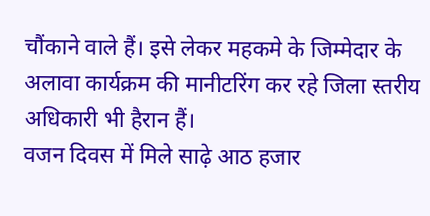चौंकाने वाले हैं। इसे लेकर महकमे के जिम्मेदार के अलावा कार्यक्रम की मानीटरिंग कर रहे जिला स्तरीय अधिकारी भी हैरान हैं।
वजन दिवस में मिले साढ़े आठ हजार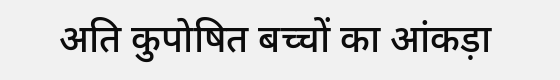अति कुपोषित बच्चों का आंकड़ा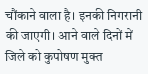चौंकाने वाला है। इनकी निगरानी की जाएगी। आने वाले दिनों में जिले को कुपोषण मुक्त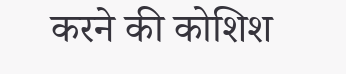करने की कोशिश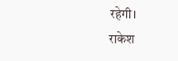रहेगी।
राकेश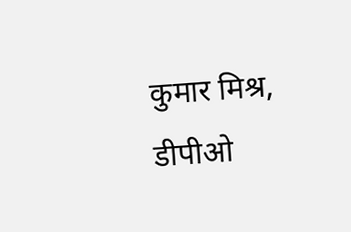कुमार मिश्र, डीपीओ